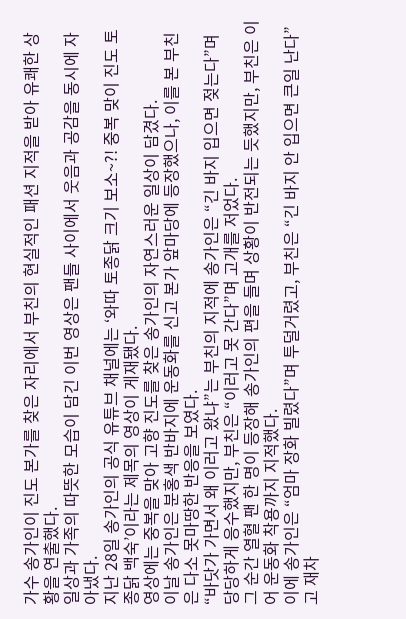가수 송가인이 진도 본가를 찾은 자리에서 부친의 현실적인 패션 지적을 받아 유쾌한 상황을 연출했다.
일상과 가족의 따뜻한 모습이 담긴 이번 영상은 팬들 사이에서 웃음과 공감을 동시에 자아냈다.
지난 28일 송가인의 공식 유튜브 채널에는 ‘와따 토종닭 크기 보소~?! 중복 맞이 진도 토종닭 백숙’이라는 제목의 영상이 게재됐다.
영상에는 중복을 맞아 고향 진도를 찾은 송가인의 자연스러운 일상이 담겼다.
이날 송가인은 분홍색 반바지에 운동화를 신고 본가 앞마당에 등장했으나, 이를 본 부친은 다소 못마땅한 반응을 보였다.
“바닷가 가면서 왜 이러고 왔냐”는 부친의 지적에 송가인은 “긴 바지 입으면 젖는다”며 당당하게 응수했지만, 부친은 “이러고 못 간다”며 고개를 저었다.
그 순간 열혈 팬 한 명이 등장해 송가인의 편을 들며 상황이 반전되는 듯했지만, 부친은 이어 운동화 착용까지 지적했다.
이에 송가인은 “엄마 장화 빌렸다”며 투덜거렸고, 부친은 “긴 바지 안 입으면 큰일 난다”고 재차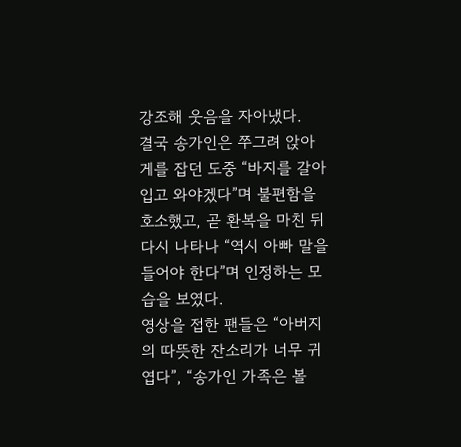강조해 웃음을 자아냈다.
결국 송가인은 쭈그려 앉아 게를 잡던 도중 “바지를 갈아입고 와야겠다”며 불편함을 호소했고, 곧 환복을 마친 뒤 다시 나타나 “역시 아빠 말을 들어야 한다”며 인정하는 모습을 보였다.
영상을 접한 팬들은 “아버지의 따뜻한 잔소리가 너무 귀엽다”, “송가인 가족은 볼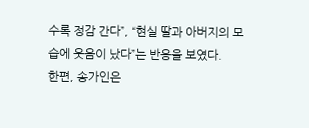수록 정감 간다”, “현실 딸과 아버지의 모습에 웃음이 났다”는 반응을 보였다.
한편, 송가인은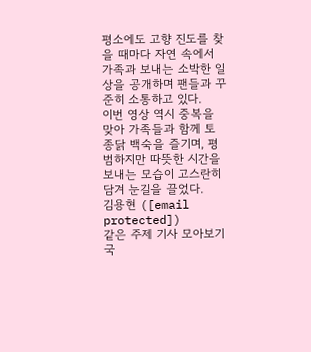평소에도 고향 진도를 찾을 때마다 자연 속에서 가족과 보내는 소박한 일상을 공개하며 팬들과 꾸준히 소통하고 있다.
이번 영상 역시 중복을 맞아 가족들과 함께 토종닭 백숙을 즐기며, 평범하지만 따뜻한 시간을 보내는 모습이 고스란히 담겨 눈길을 끌었다.
김용현 ([email protected])
같은 주제 기사 모아보기
국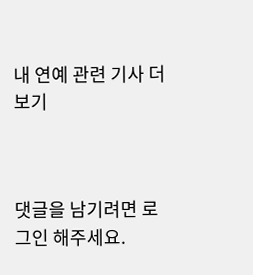내 연예 관련 기사 더 보기



댓글을 남기려면 로그인 해주세요.